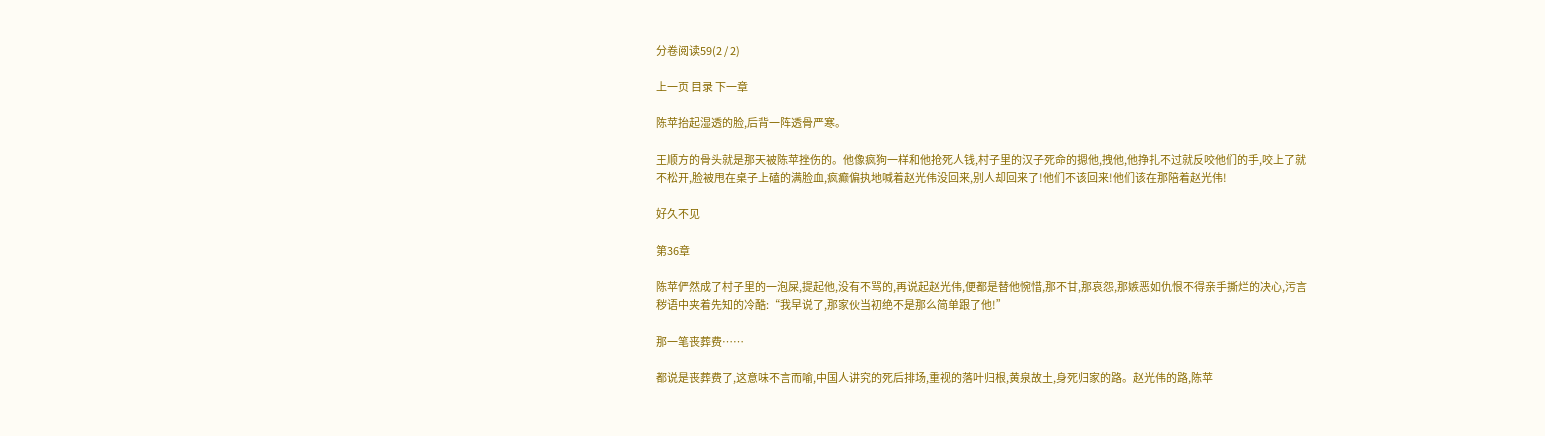分卷阅读59(2 / 2)

上一页 目录 下一章

陈苹抬起湿透的脸,后背一阵透骨严寒。

王顺方的骨头就是那天被陈苹挫伤的。他像疯狗一样和他抢死人钱,村子里的汉子死命的摁他,拽他,他挣扎不过就反咬他们的手,咬上了就不松开,脸被甩在桌子上磕的满脸血,疯癫偏执地喊着赵光伟没回来,别人却回来了!他们不该回来!他们该在那陪着赵光伟!

好久不见

第36章

陈苹俨然成了村子里的一泡屎,提起他,没有不骂的,再说起赵光伟,便都是替他惋惜,那不甘,那哀怨,那嫉恶如仇恨不得亲手撕烂的决心,污言秽语中夹着先知的冷酷:“我早说了,那家伙当初绝不是那么简单跟了他!”

那一笔丧葬费……

都说是丧葬费了,这意味不言而喻,中国人讲究的死后排场,重视的落叶归根,黄泉故土,身死归家的路。赵光伟的路,陈苹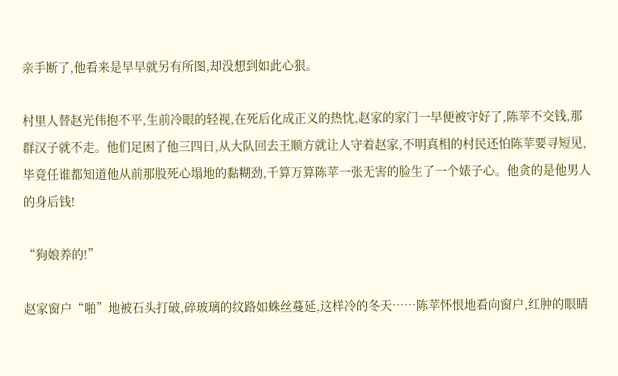亲手断了,他看来是早早就另有所图,却没想到如此心狠。

村里人替赵光伟抱不平,生前冷眼的轻视,在死后化成正义的热忱,赵家的家门一早便被守好了,陈苹不交钱,那群汉子就不走。他们足困了他三四日,从大队回去王顺方就让人守着赵家,不明真相的村民还怕陈苹要寻短见,毕竟任谁都知道他从前那股死心塌地的黏糊劲,千算万算陈苹一张无害的脸生了一个婊子心。他贪的是他男人的身后钱!

“狗娘养的!”

赵家窗户“啪”地被石头打破,碎玻璃的纹路如蛛丝蔓延,这样冷的冬天……陈苹怀恨地看向窗户,红肿的眼睛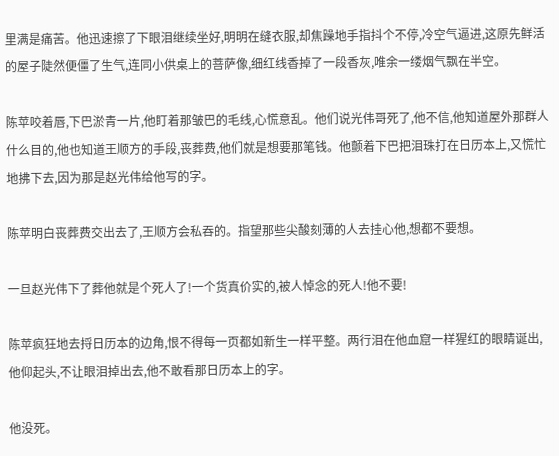里满是痛苦。他迅速擦了下眼泪继续坐好,明明在缝衣服,却焦躁地手指抖个不停,冷空气逼进,这原先鲜活的屋子陡然便僵了生气,连同小供桌上的菩萨像,细红线香掉了一段香灰,唯余一缕烟气飘在半空。

陈苹咬着唇,下巴淤青一片,他盯着那皱巴的毛线,心慌意乱。他们说光伟哥死了,他不信,他知道屋外那群人什么目的,他也知道王顺方的手段,丧葬费,他们就是想要那笔钱。他颤着下巴把泪珠打在日历本上,又慌忙地拂下去,因为那是赵光伟给他写的字。

陈苹明白丧葬费交出去了,王顺方会私吞的。指望那些尖酸刻薄的人去挂心他,想都不要想。

一旦赵光伟下了葬他就是个死人了!一个货真价实的,被人悼念的死人!他不要!

陈苹疯狂地去捋日历本的边角,恨不得每一页都如新生一样平整。两行泪在他血窟一样猩红的眼睛诞出,他仰起头,不让眼泪掉出去,他不敢看那日历本上的字。

他没死。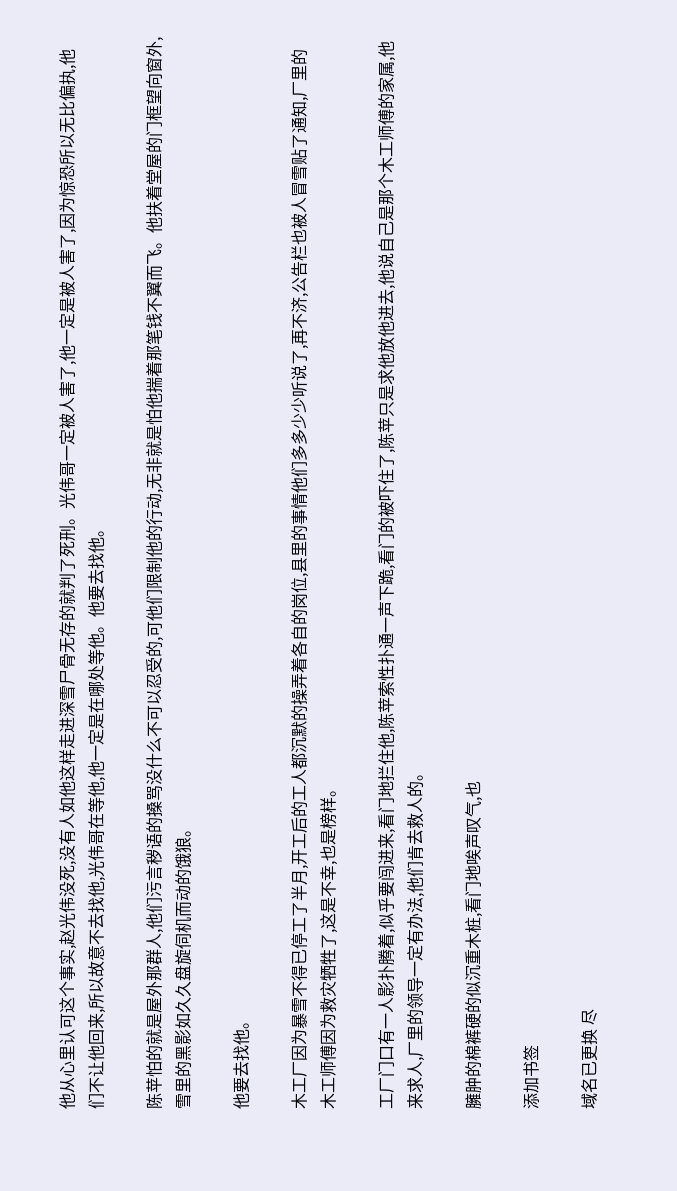他从心里认可这个事实,赵光伟没死,没有人如他这样走进深雪尸骨无存的就判了死刑。光伟哥一定被人害了,他一定是被人害了,因为惊恐所以无比偏执,他们不让他回来,所以故意不去找他,光伟哥在等他,他一定是在哪处等他。他要去找他。

陈苹怕的就是屋外那群人,他们污言秽语的搡骂没什么不可以忍受的,可他们限制他的行动,无非就是怕他揣着那笔钱不翼而飞。他扶着堂屋的门框望向窗外,雪里的黑影如久久盘旋伺机而动的饿狼。

他要去找他。

木工厂因为暴雪不得已停工了半月,开工后的工人都沉默的操弄着各自的岗位,县里的事情他们多多少少听说了,再不济,公告栏也被人冒雪贴了通知,厂里的木工师傅因为救灾牺牲了,这是不幸,也是榜样。

工厂门口有一人影扑腾着,似乎要闯进来,看门地拦住他,陈苹索性扑通一声下跪,看门的被吓住了,陈苹只是求他放他进去,他说自己是那个木工师傅的家属,他来求人,厂里的领导一定有办法,他们肯去救人的。

臃肿的棉裤硬的似沉重木桩,看门地唉声叹气,也

添加书签

域名已更换 尽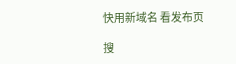快用新域名 看发布页

搜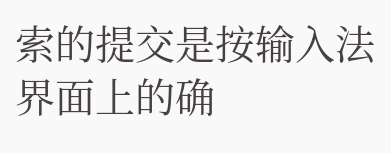索的提交是按输入法界面上的确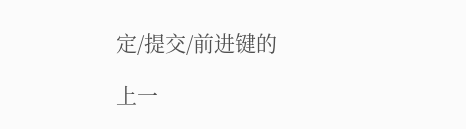定/提交/前进键的

上一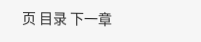页 目录 下一章